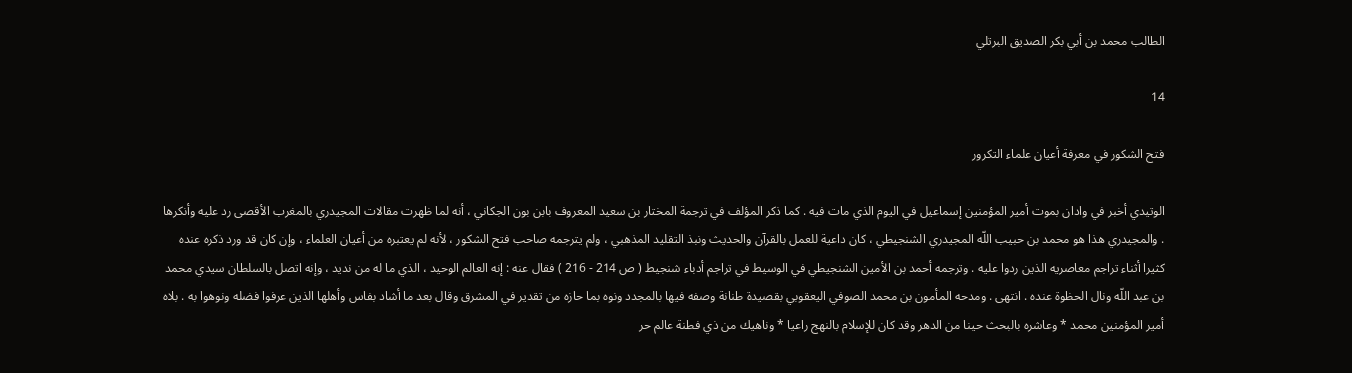الطالب محمد بن أبي بكر الصديق البرتلي

14

فتح الشكور في معرفة أعيان علماء التكرور

الوتيدي أخبر في وادان بموت أمير المؤمنين إسماعيل في اليوم الذي مات فيه . كما ذكر المؤلف في ترجمة المختار بن سعيد المعروف بابن بون الجكاني ، أنه لما ظهرت مقالات المجيدري بالمغرب الأقصى رد عليه وأنكرها . والمجيدري هذا هو محمد بن حبيب اللّه المجيدري الشنجيطي ، كان داعية للعمل بالقرآن والحديث ونبذ التقليد المذهبي ، ولم يترجمه صاحب فتح الشكور ، لأنه لم يعتبره من أعيان العلماء ، وإن كان قد ورد ذكره عنده كثيرا أثناء تراجم معاصريه الذين ردوا عليه . وترجمه أحمد بن الأمين الشنجيطي في الوسيط في تراجم أدباء شنجيط ( ص 214 - 216 ) فقال عنه : إنه العالم الوحيد ، الذي ما له من نديد ، وإنه اتصل بالسلطان سيدي محمد بن عبد اللّه ونال الحظوة عنده . انتهى . ومدحه المأمون بن محمد الصوفي اليعقوبي بقصيدة طنانة وصفه فيها بالمجدد ونوه بما حازه من تقدير في المشرق وقال بعد ما أشاد بفاس وأهلها الذين عرفوا فضله ونوهوا به . بلاه أمير المؤمنين محمد * وعاشره بالبحث حينا من الدهر وقد كان للإسلام بالنهج راعيا * وناهيك من ذي فطنة عالم حر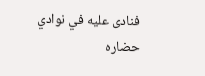فنادى عليه في نوادي حضاره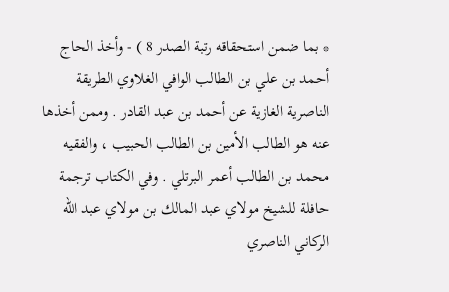* بما ضمن استحقاقه رتبة الصدر 8 ) - وأخذ الحاج أحمد بن علي بن الطالب الوافي الغلاوي الطريقة الناصرية الغازية عن أحمد بن عبد القادر . وممن أخذها عنه هو الطالب الأمين بن الطالب الحبيب ، والفقيه محمد بن الطالب أعمر البرتلي . وفي الكتاب ترجمة حافلة للشيخ مولاي عبد المالك بن مولاي عبد اللّه الركاني الناصري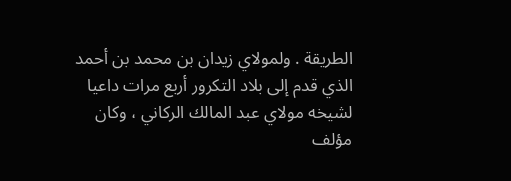الطريقة . ولمولاي زيدان بن محمد بن أحمد الذي قدم إلى بلاد التكرور أربع مرات داعيا لشيخه مولاي عبد المالك الركاني ، وكان مؤلف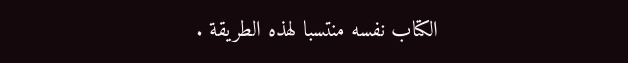الكتاب نفسه منتسبا لهذه الطريقة .